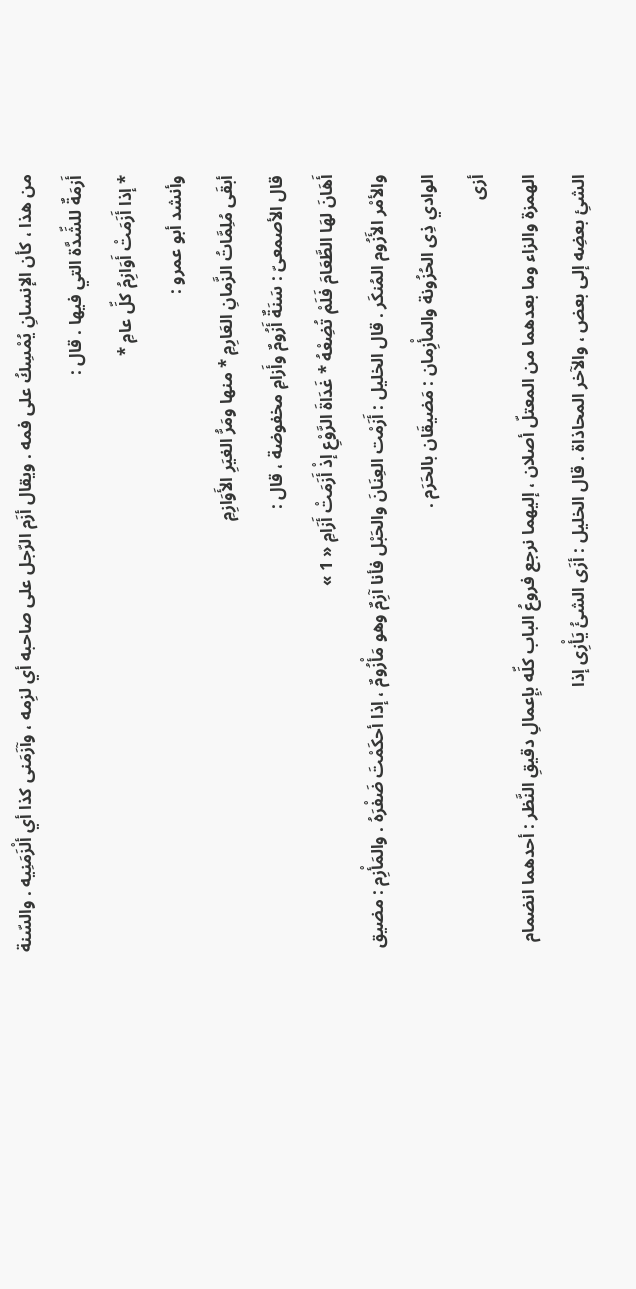من هذا ، كأن الإنسانِ يُمْسِكُ على فمه . ويقال أزَم الرّجل على صاحبه أي لزِمه ، وآزَمَنى كذا أي ألْزَمَنِيه . والسّنة أَزمَةٌ للشِّدَّة التي فيها . قال :
* إذا أَزَمَتْ أَوَازِمُ كلِّ عامِ *
وأنشد أبو عمرو :
أبقَى مُلِمَّاتُ الزَّمانِ العَارِمِ * منها ومَرُّ الغيَرِ الأَوَازِمِ
قال الأصمعىّ : سَنَةٌ أَزُومٌ وأَزامِ مخفوضة ، قال :
أَهَانَ لهَا الطَّعَامَ فَلَمْ تُضِعْهُ * غَدَاةَ الرَّوْعِ إذْ أَزَمَتْ أَزَامِ « 1 »
والأمْر الأَزُوم المُنكَر . قال الخليل : أَزَمْت العِنَانَ والحَبْل فأنا آزِمٌ وهو مَأْزُومٌ ، إذا أحكَمْتَ ضَفْرَهُ . والمَأْزِم : مضيق الوادي ذِى الحُزُونة والمأْزِمان : مَضيقَان بالحَرَم .
أزى
الهمزة والزاء وما بعدهما من المعتلّ أصلان ، إليهما نرجع فروعُ الباب كلِّه بإِعمالِ دقيقِ النَّظر : أحدهما انضمام الشئِ بعضِه إلى بعض ، والآخر المحاذاة . قال الخليل : أزَى الشئُ يَأْزِى إذا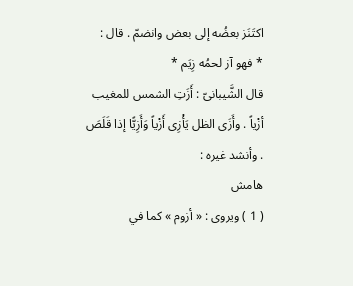اكتَنَز بعضُه إلى بعض وانضمّ . قال :
* فهو آز لحمُه زِيَم *
قال الشَّيبانىّ : أَزَتِ الشمس للمغيب أزْياً . وأَزَى الظل يَأْزِى أَزْياً وَأَزِيًّا إذا قَلَصَ . وأنشد غيره :
هامش
( 1 ) ويروى : « أزوم » كما في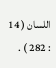اللسان ( 14 : 282 ) .